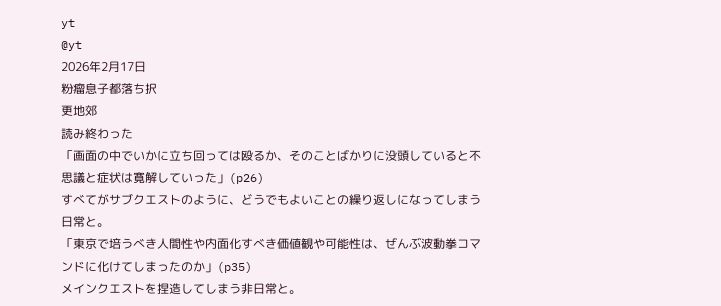yt
@yt
2026年2月17日
粉瘤息子都落ち択
更地郊
読み終わった
「画面の中でいかに立ち回っては殴るか、そのことばかりに没頭していると不思議と症状は寛解していった」(p26)
すべてがサブクエストのように、どうでもよいことの繰り返しになってしまう日常と。
「東京で培うべき人間性や内面化すべき価値観や可能性は、ぜんぶ波動拳コマンドに化けてしまったのか」(p35)
メインクエストを捏造してしまう非日常と。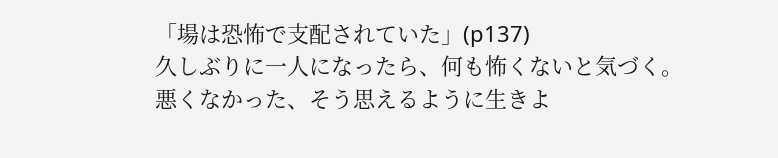「場は恐怖で支配されていた」(p137)
久しぶりに一人になったら、何も怖くないと気づく。
悪くなかった、そう思えるように生きよ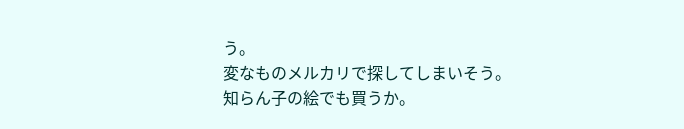う。
変なものメルカリで探してしまいそう。
知らん子の絵でも買うか。